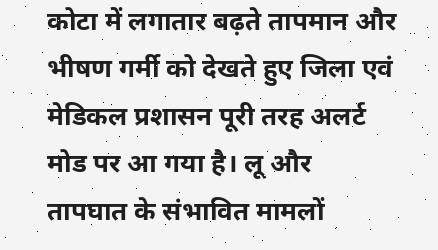कोटा में लगातार बढ़ते तापमान और भीषण गर्मी को देखते हुए जिला एवं मेडिकल प्रशासन पूरी तरह अलर्ट मोड पर आ गया है। लू और तापघात के संभावित मामलों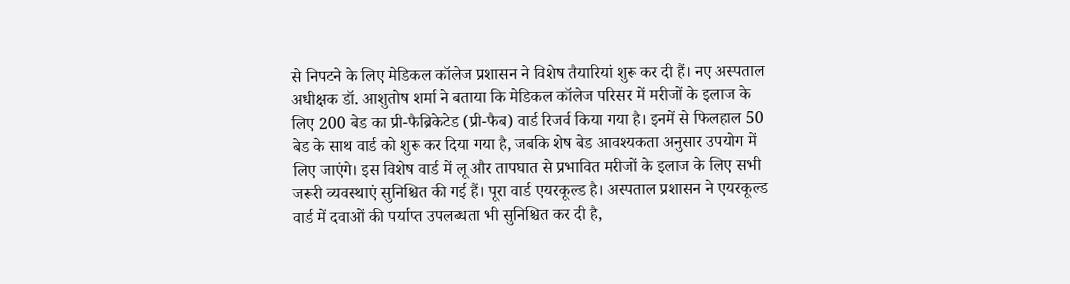से निपटने के लिए मेडिकल कॉलेज प्रशासन ने विशेष तैयारियां शुरू कर दी हैं। नए अस्पताल अधीक्षक डॉ. आशुतोष शर्मा ने बताया कि मेडिकल कॉलेज परिसर में मरीजों के इलाज के लिए 200 बेड का प्री-फैब्रिकेटेड (प्री-फैब) वार्ड रिजर्व किया गया है। इनमें से फिलहाल 50 बेड के साथ वार्ड को शुरू कर दिया गया है, जबकि शेष बेड आवश्यकता अनुसार उपयोग में लिए जाएंगे। इस विशेष वार्ड में लू और तापघात से प्रभावित मरीजों के इलाज के लिए सभी जरूरी व्यवस्थाएं सुनिश्चित की गई हैं। पूरा वार्ड एयरकूल्ड है। अस्पताल प्रशासन ने एयरकूल्ड वार्ड में दवाओं की पर्याप्त उपलब्धता भी सुनिश्चित कर दी है,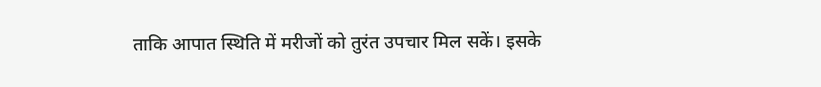ताकि आपात स्थिति में मरीजों को तुरंत उपचार मिल सकें। इसके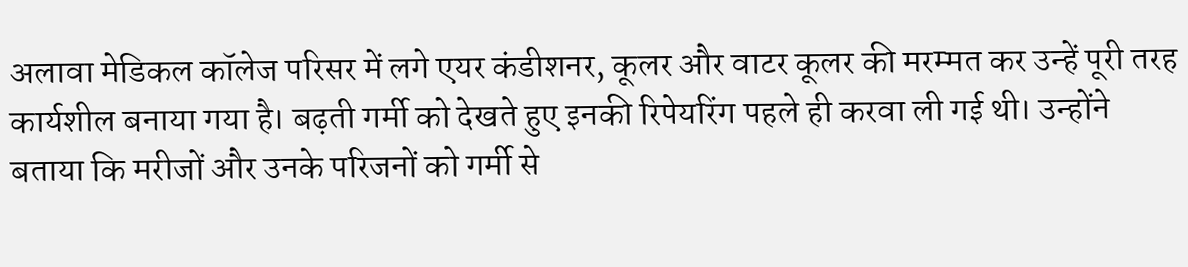अलावा मेडिकल कॉलेज परिसर में लगे एयर कंडीशनर, कूलर और वाटर कूलर की मरम्मत कर उन्हें पूरी तरह कार्यशील बनाया गया है। बढ़ती गर्मी को देखते हुए इनकी रिपेयरिंग पहले ही करवा ली गई थी। उन्होंने बताया कि मरीजों और उनके परिजनों को गर्मी से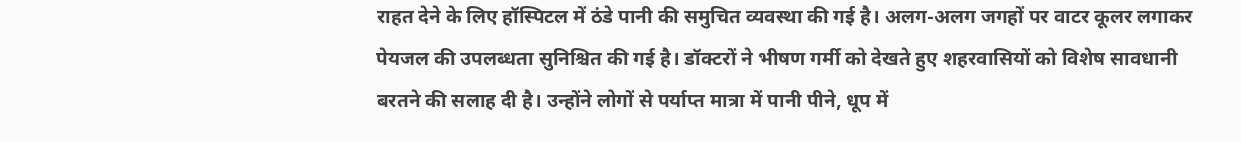राहत देने के लिए हॉस्पिटल में ठंडे पानी की समुचित व्यवस्था की गई है। अलग-अलग जगहों पर वाटर कूलर लगाकर पेयजल की उपलब्धता सुनिश्चित की गई है। डॉक्टरों ने भीषण गर्मी को देखते हुए शहरवासियों को विशेष सावधानी बरतने की सलाह दी है। उन्होंने लोगों से पर्याप्त मात्रा में पानी पीने, धूप में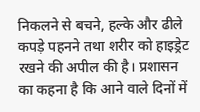निकलने से बचने, हल्के और ढीले कपड़े पहनने तथा शरीर को हाइड्रेट रखने की अपील की है। प्रशासन का कहना है कि आने वाले दिनों में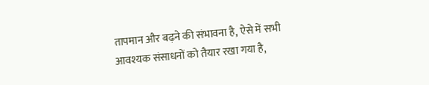तापमान और बढ़ने की संभावना है, ऐसे में सभी आवश्यक संसाधनों को तैयार रखा गया है,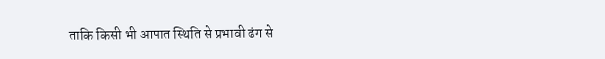ताकि किसी भी आपात स्थिति से प्रभावी ढंग से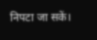निपटा जा सकें।